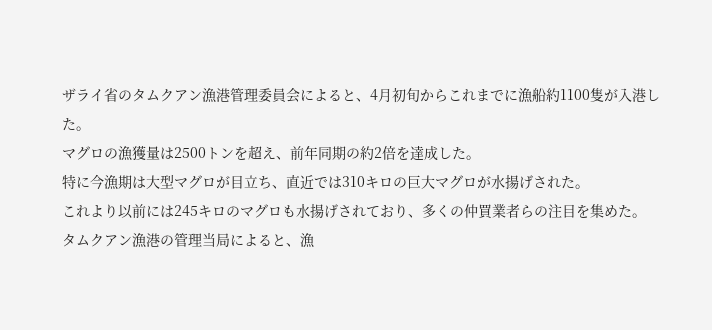ザライ省のタムクアン漁港管理委員会によると、4月初旬からこれまでに漁船約1100隻が入港した。
マグロの漁獲量は2500トンを超え、前年同期の約2倍を達成した。
特に今漁期は大型マグロが目立ち、直近では310キロの巨大マグロが水揚げされた。
これより以前には245キロのマグロも水揚げされており、多くの仲買業者らの注目を集めた。
タムクアン漁港の管理当局によると、漁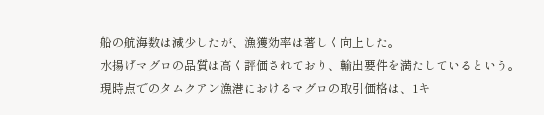船の航海数は減少したが、漁獲効率は著しく向上した。
水揚げマグロの品質は高く評価されており、輸出要件を満たしているという。
現時点でのタムクアン漁港におけるマグロの取引価格は、1キ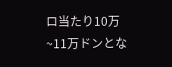ロ当たり10万~11万ドンとな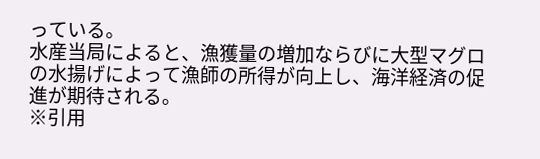っている。
水産当局によると、漁獲量の増加ならびに大型マグロの水揚げによって漁師の所得が向上し、海洋経済の促進が期待される。
※引用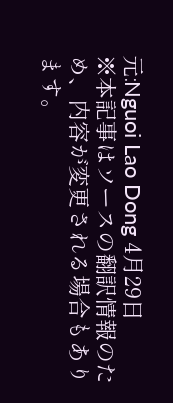元:Nguoi Lao Dong 4月29日
※本記事はソースの翻訳情報のため、内容が変更される場合もあります。